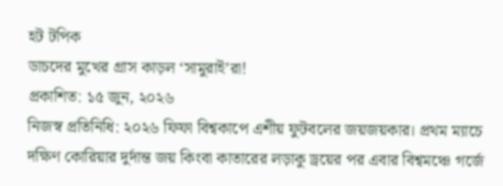হট টপিক
ডাচদের মুখের গ্রাস কাড়ল ‘সামুরাই’রা!
প্রকাশিত: ১৫ জুন, ২০২৬
নিজস্ব প্রতিনিধি: ২০২৬ ফিফা বিশ্বকাপে এশীয় ফুটবলের জয়জয়কার। প্রথম ম্যাচে দক্ষিণ কোরিয়ার দুর্দান্ত জয় কিংবা কাতারের লড়াকু ড্রয়ের পর এবার বিশ্বমঞ্চে গর্জে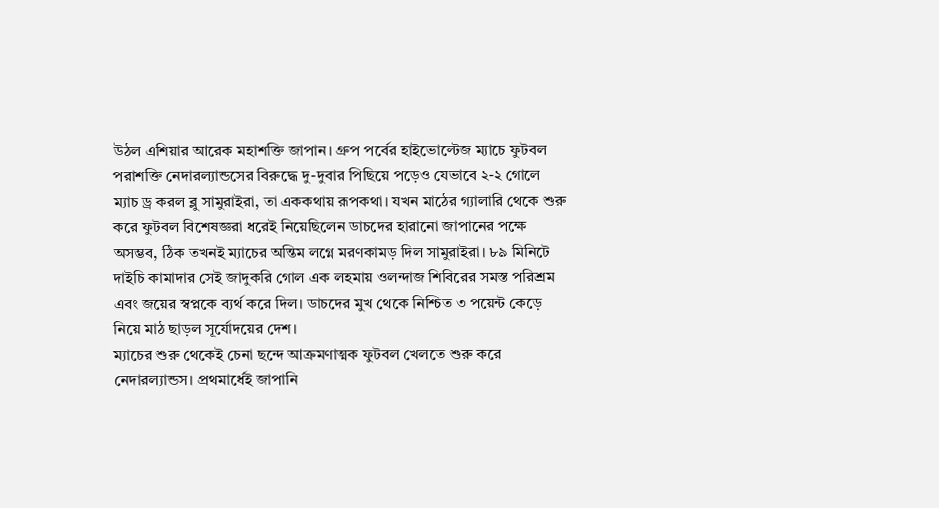উঠল এশিয়ার আরেক মহাশক্তি জাপান। গ্রুপ পর্বের হাইভোল্টেজ ম্যাচে ফুটবল পরাশক্তি নেদারল্যান্ডসের বিরুদ্ধে দু-দুবার পিছিয়ে পড়েও যেভাবে ২-২ গোলে ম্যাচ ড্র করল ব্লু সামুরাইরা, তা এককথায় রূপকথা। যখন মাঠের গ্যালারি থেকে শুরু করে ফুটবল বিশেষজ্ঞরা ধরেই নিয়েছিলেন ডাচদের হারানো জাপানের পক্ষে অসম্ভব, ঠিক তখনই ম্যাচের অন্তিম লগ্নে মরণকামড় দিল সামুরাইরা। ৮৯ মিনিটে দাইচি কামাদার সেই জাদুকরি গোল এক লহমায় ওলন্দাজ শিবিরের সমস্ত পরিশ্রম এবং জয়ের স্বপ্নকে ব্যর্থ করে দিল। ডাচদের মুখ থেকে নিশ্চিত ৩ পয়েন্ট কেড়ে নিয়ে মাঠ ছাড়ল সূর্যোদয়ের দেশ।
ম্যাচের শুরু থেকেই চেনা ছন্দে আক্রমণাত্মক ফুটবল খেলতে শুরু করে নেদারল্যান্ডস। প্রথমার্ধেই জাপানি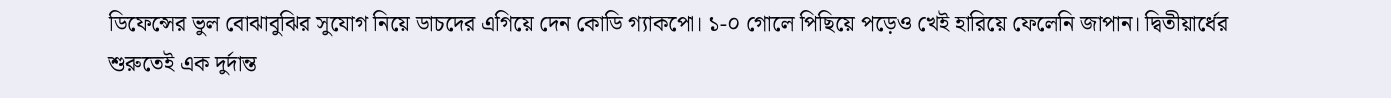ডিফেন্সের ভুল বোঝাবুঝির সুযোগ নিয়ে ডাচদের এগিয়ে দেন কোডি গ্যাকপো। ১-০ গোলে পিছিয়ে পড়েও খেই হারিয়ে ফেলেনি জাপান। দ্বিতীয়ার্ধের শুরুতেই এক দুর্দান্ত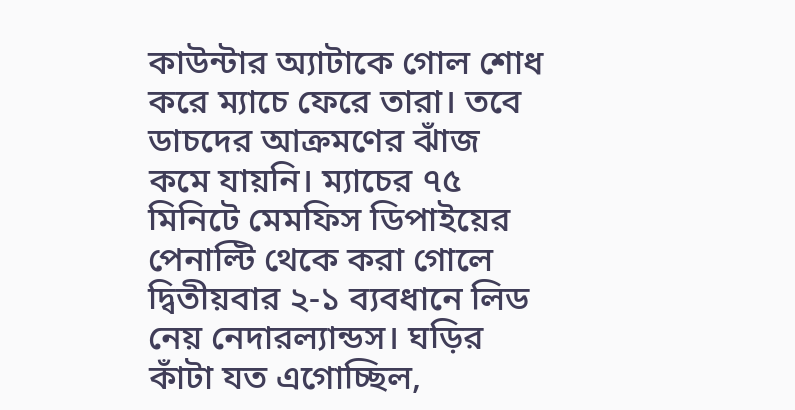কাউন্টার অ্যাটাকে গোল শোধ করে ম্যাচে ফেরে তারা। তবে ডাচদের আক্রমণের ঝাঁজ কমে যায়নি। ম্যাচের ৭৫ মিনিটে মেমফিস ডিপাইয়ের পেনাল্টি থেকে করা গোলে দ্বিতীয়বার ২-১ ব্যবধানে লিড নেয় নেদারল্যান্ডস। ঘড়ির কাঁটা যত এগোচ্ছিল,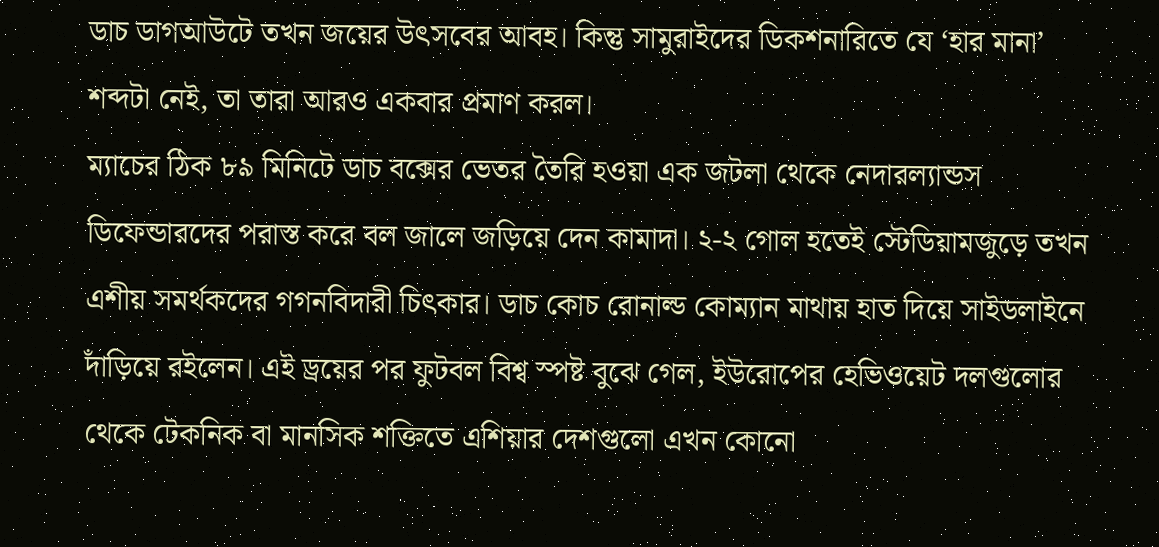ডাচ ডাগআউটে তখন জয়ের উৎসবের আবহ। কিন্তু সামুরাইদের ডিকশনারিতে যে ‘হার মানা’ শব্দটা নেই, তা তারা আরও একবার প্রমাণ করল।
ম্যাচের ঠিক ৮৯ মিনিটে ডাচ বক্সের ভেতর তৈরি হওয়া এক জটলা থেকে নেদারল্যান্ডস ডিফেন্ডারদের পরাস্ত করে বল জালে জড়িয়ে দেন কামাদা। ২-২ গোল হতেই স্টেডিয়ামজুড়ে তখন এশীয় সমর্থকদের গগনবিদারী চিৎকার। ডাচ কোচ রোনাল্ড কোম্যান মাথায় হাত দিয়ে সাইডলাইনে দাঁড়িয়ে রইলেন। এই ড্রয়ের পর ফুটবল বিশ্ব স্পষ্ট বুঝে গেল, ইউরোপের হেভিওয়েট দলগুলোর থেকে টেকনিক বা মানসিক শক্তিতে এশিয়ার দেশগুলো এখন কোনো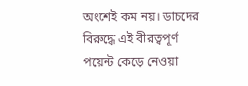অংশেই কম নয়। ডাচদের বিরুদ্ধে এই বীরত্বপূর্ণ পয়েন্ট কেড়ে নেওয়া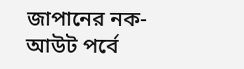জাপানের নক-আউট পর্বে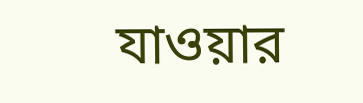যাওয়ার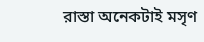রাস্তা অনেকটাই মসৃণ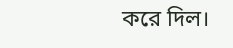করে দিল।